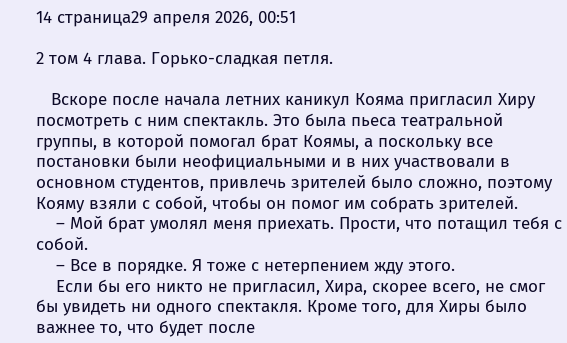14 страница29 апреля 2026, 00:51

2 том 4 глава. Горько-сладкая петля.

   Вскоре после начала летних каникул Кояма пригласил Хиру посмотреть с ним спектакль. Это была пьеса театральной группы, в которой помогал брат Коямы, а поскольку все постановки были неофициальными и в них участвовали в основном студентов, привлечь зрителей было сложно, поэтому Кояму взяли с собой, чтобы он помог им собрать зрителей.
    – Мой брат умолял меня приехать. Прости, что потащил тебя с собой.
    – Все в порядке. Я тоже с нетерпением жду этого.
    Если бы его никто не пригласил, Хира, скорее всего, не смог бы увидеть ни одного спектакля. Кроме того, для Хиры было важнее то, что будет после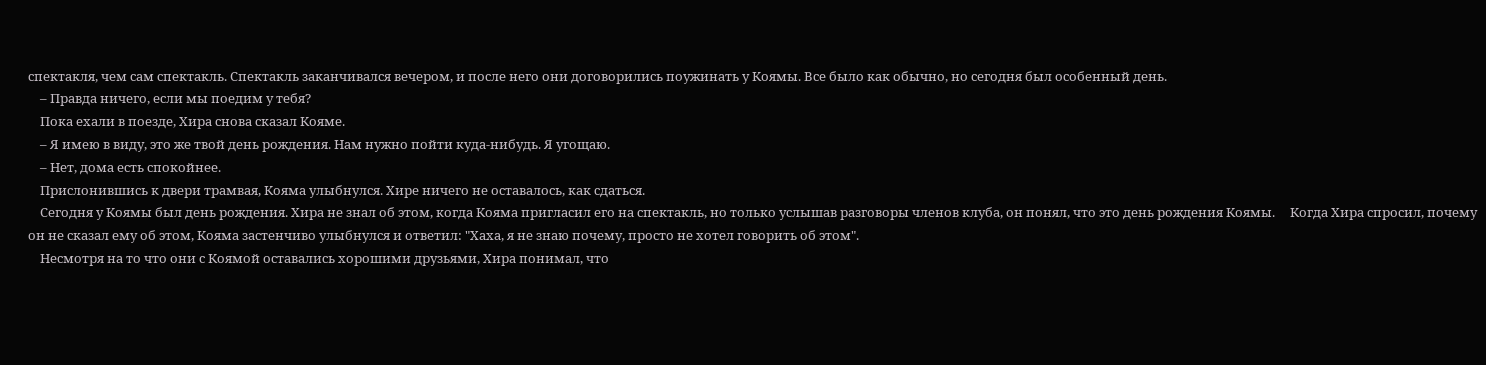спектакля, чем сам спектакль. Спектакль заканчивался вечером, и после него они договорились поужинать у Коямы. Все было как обычно, но сегодня был особенный день.
    – Правда ничего, если мы поедим у тебя?
    Пока ехали в поезде, Хира снова сказал Кояме.
    – Я имею в виду, это же твой день рождения. Нам нужно пойти куда-нибудь. Я угощаю.
    – Нет, дома есть спокойнее.
    Прислонившись к двери трамвая, Кояма улыбнулся. Хире ничего не оставалось, как сдаться.
    Сегодня у Коямы был день рождения. Хира не знал об этом, когда Кояма пригласил его на спектакль, но только услышав разговоры членов клуба, он понял, что это день рождения Коямы.     Когда Хира спросил, почему он не сказал ему об этом, Кояма застенчиво улыбнулся и ответил: "Хаха, я не знаю почему, просто не хотел говорить об этом".
    Несмотря на то что они с Коямой оставались хорошими друзьями, Хира понимал, что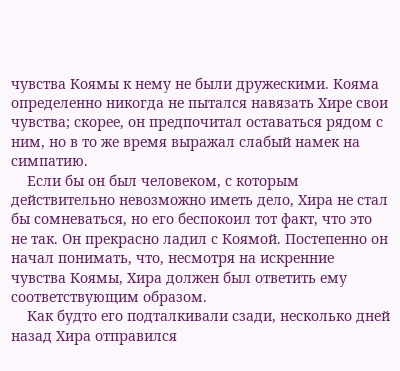чувства Коямы к нему не были дружескими. Кояма определенно никогда не пытался навязать Хире свои чувства; скорее, он предпочитал оставаться рядом с ним, но в то же время выражал слабый намек на симпатию.
    Если бы он был человеком, с которым действительно невозможно иметь дело, Хира не стал бы сомневаться, но его беспокоил тот факт, что это не так. Он прекрасно ладил с Коямой. Постепенно он начал понимать, что, несмотря на искренние чувства Коямы, Хира должен был ответить ему соответствующим образом.
    Как будто его подталкивали сзади, несколько дней назад Хира отправился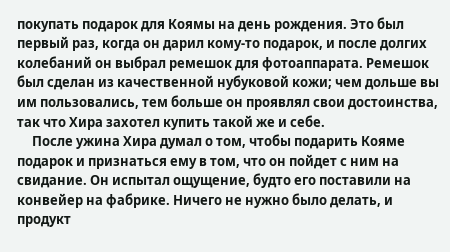покупать подарок для Коямы на день рождения. Это был первый раз, когда он дарил кому-то подарок, и после долгих колебаний он выбрал ремешок для фотоаппарата. Ремешок был сделан из качественной нубуковой кожи; чем дольше вы им пользовались, тем больше он проявлял свои достоинства, так что Хира захотел купить такой же и себе.
     После ужина Хира думал о том, чтобы подарить Кояме подарок и признаться ему в том, что он пойдет с ним на свидание. Он испытал ощущение, будто его поставили на конвейер на фабрике. Ничего не нужно было делать, и продукт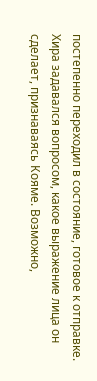постепенно переходил в состояние, готовое к отправке. Хира задавался вопросом, какое выражение лица он сделает, признаваясь Кояме. Возможно,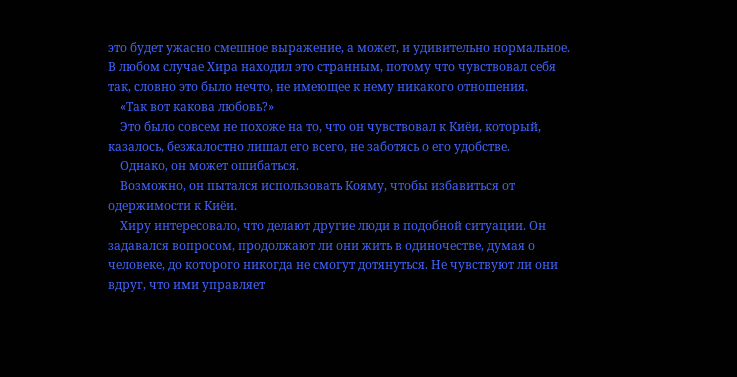это будет ужасно смешное выражение, а может, и удивительно нормальное. В любом случае Хира находил это странным, потому что чувствовал себя так, словно это было нечто, не имеющее к нему никакого отношения.
    «Так вот какова любовь?»
    Это было совсем не похоже на то, что он чувствовал к Киёи, который, казалось, безжалостно лишал его всего, не заботясь о его удобстве.
    Однако, он может ошибаться.
    Возможно, он пытался использовать Кояму, чтобы избавиться от одержимости к Киёи.
    Хиру интересовало, что делают другие люди в подобной ситуации. Он задавался вопросом, продолжают ли они жить в одиночестве, думая о человеке, до которого никогда не смогут дотянуться. Не чувствуют ли они вдруг, что ими управляет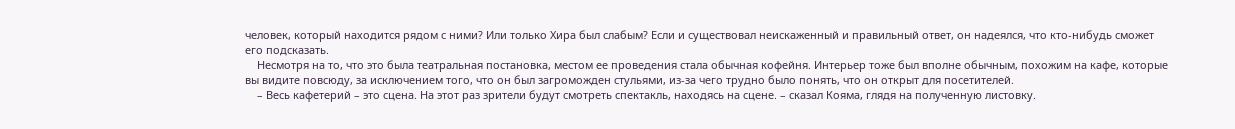человек, который находится рядом с ними? Или только Хира был слабым? Если и существовал неискаженный и правильный ответ, он надеялся, что кто-нибудь сможет его подсказать.
    Несмотря на то, что это была театральная постановка, местом ее проведения стала обычная кофейня. Интерьер тоже был вполне обычным, похожим на кафе, которые вы видите повсюду, за исключением того, что он был загроможден стульями, из-за чего трудно было понять, что он открыт для посетителей.
    – Весь кафетерий – это сцена. На этот раз зрители будут смотреть спектакль, находясь на сцене. – сказал Кояма, глядя на полученную листовку.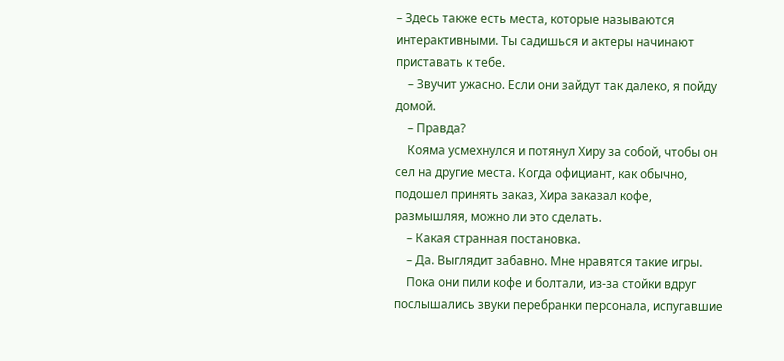– Здесь также есть места, которые называются интерактивными. Ты садишься и актеры начинают приставать к тебе.
    – Звучит ужасно. Если они зайдут так далеко, я пойду домой.
    – Правда?
    Кояма усмехнулся и потянул Хиру за собой, чтобы он сел на другие места. Когда официант, как обычно, подошел принять заказ, Хира заказал кофе, размышляя, можно ли это сделать.
    – Какая странная постановка.
    – Да. Выглядит забавно. Мне нравятся такие игры.
    Пока они пили кофе и болтали, из-за стойки вдруг послышались звуки перебранки персонала, испугавшие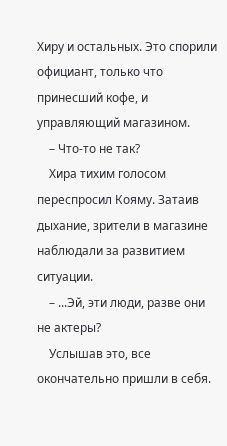Хиру и остальных. Это спорили официант, только что принесший кофе, и управляющий магазином.
    – Что-то не так?
    Хира тихим голосом переспросил Кояму. Затаив дыхание, зрители в магазине наблюдали за развитием ситуации.
    – ...Эй, эти люди, разве они не актеры?
    Услышав это, все окончательно пришли в себя.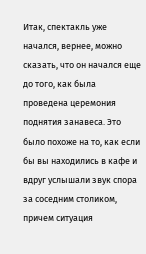Итак, спектакль уже начался, вернее, можно сказать, что он начался еще до того, как была проведена церемония поднятия занавеса. Это было похоже на то, как если бы вы находились в кафе и вдруг услышали звук спора за соседним столиком, причем ситуация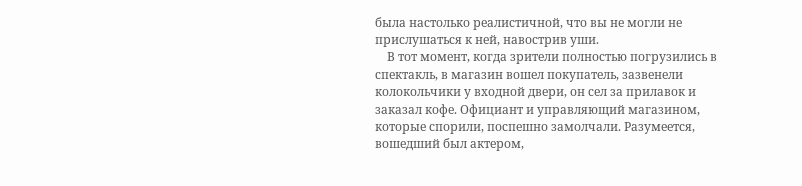была настолько реалистичной, что вы не могли не прислушаться к ней, навострив уши.
    В тот момент, когда зрители полностью погрузились в спектакль, в магазин вошел покупатель, зазвенели колокольчики у входной двери, он сел за прилавок и заказал кофе. Официант и управляющий магазином, которые спорили, поспешно замолчали. Разумеется, вошедший был актером,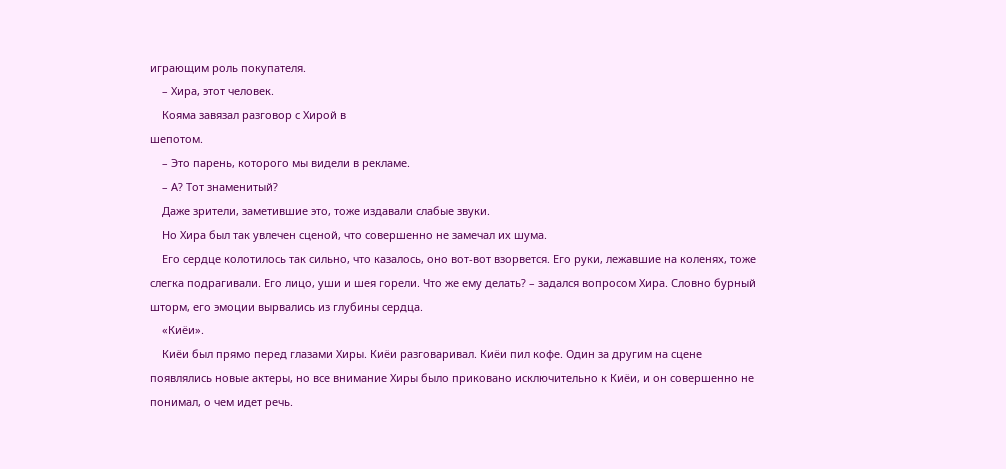играющим роль покупателя.
    – Хира, этот человек.
    Кояма завязал разговор с Хирой в
шепотом.
    – Это парень, которого мы видели в рекламе.
    – А? Тот знаменитый?
    Даже зрители, заметившие это, тоже издавали слабые звуки.
    Но Хира был так увлечен сценой, что совершенно не замечал их шума.
    Его сердце колотилось так сильно, что казалось, оно вот-вот взорвется. Его руки, лежавшие на коленях, тоже слегка подрагивали. Его лицо, уши и шея горели. Что же ему делать? – задался вопросом Хира. Словно бурный шторм, его эмоции вырвались из глубины сердца.
    «Киёи».
    Киёи был прямо перед глазами Хиры. Киёи разговаривал. Киёи пил кофе. Один за другим на сцене появлялись новые актеры, но все внимание Хиры было приковано исключительно к Киёи, и он совершенно не понимал, о чем идет речь.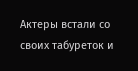Актеры встали со своих табуреток и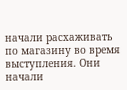начали расхаживать по магазину во время выступления. Они начали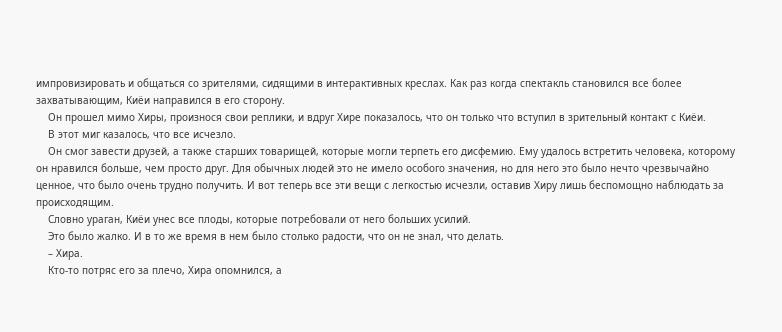импровизировать и общаться со зрителями, сидящими в интерактивных креслах. Как раз когда спектакль становился все более захватывающим, Киёи направился в его сторону.
    Он прошел мимо Хиры, произнося свои реплики, и вдруг Хире показалось, что он только что вступил в зрительный контакт с Киёи.
    В этот миг казалось, что все исчезло.
    Он смог завести друзей, а также старших товарищей, которые могли терпеть его дисфемию. Ему удалось встретить человека, которому он нравился больше, чем просто друг. Для обычных людей это не имело особого значения, но для него это было нечто чрезвычайно ценное, что было очень трудно получить. И вот теперь все эти вещи с легкостью исчезли, оставив Хиру лишь беспомощно наблюдать за происходящим.
    Словно ураган, Киёи унес все плоды, которые потребовали от него больших усилий.
    Это было жалко. И в то же время в нем было столько радости, что он не знал, что делать.
    – Хира.
    Кто-то потряс его за плечо, Хира опомнился, а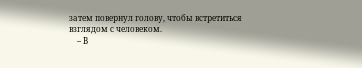затем повернул голову, чтобы встретиться взглядом с человеком.
    – В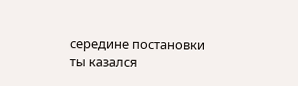середине постановки ты казался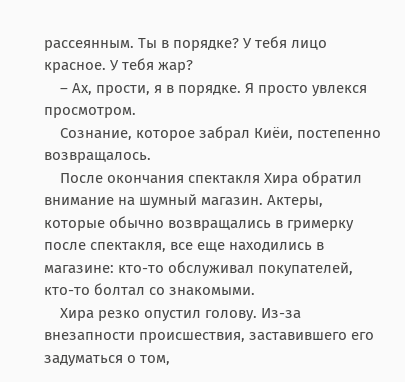рассеянным. Ты в порядке? У тебя лицо красное. У тебя жар?
    – Ах, прости, я в порядке. Я просто увлекся просмотром.
    Сознание, которое забрал Киёи, постепенно возвращалось.
    После окончания спектакля Хира обратил внимание на шумный магазин. Актеры, которые обычно возвращались в гримерку после спектакля, все еще находились в магазине: кто-то обслуживал покупателей, кто-то болтал со знакомыми.
    Хира резко опустил голову. Из-за внезапности происшествия, заставившего его задуматься о том,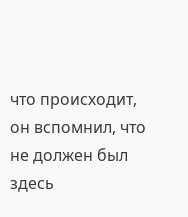что происходит, он вспомнил, что не должен был здесь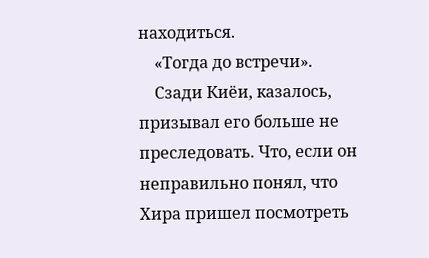находиться.
    «Тогда до встречи».
    Сзади Киёи, казалось, призывал его больше не преследовать. Что, если он неправильно понял, что Хира пришел посмотреть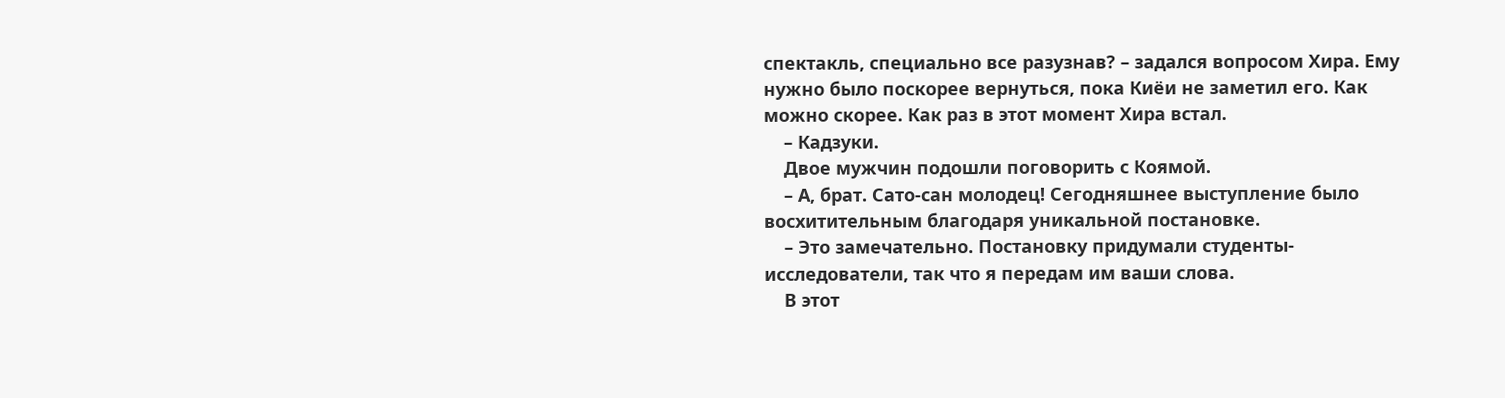спектакль, специально все разузнав? – задался вопросом Хира. Ему нужно было поскорее вернуться, пока Киёи не заметил его. Как можно скорее. Как раз в этот момент Хира встал.
    – Кадзуки.
    Двое мужчин подошли поговорить с Коямой.
    – А, брат. Сато-сан молодец! Сегодняшнее выступление было восхитительным благодаря уникальной постановке.
    – Это замечательно. Постановку придумали студенты-исследователи, так что я передам им ваши слова.
    В этот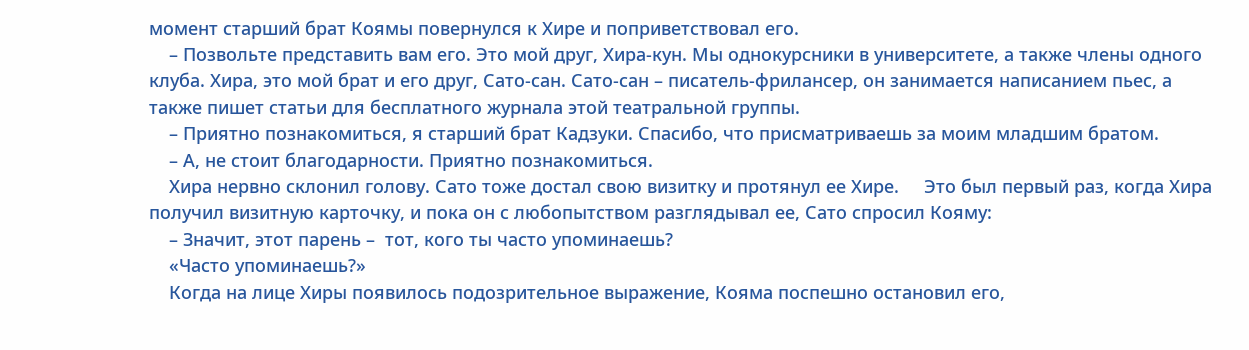момент старший брат Коямы повернулся к Хире и поприветствовал его.
    – Позвольте представить вам его. Это мой друг, Хира-кун. Мы однокурсники в университете, а также члены одного клуба. Хира, это мой брат и его друг, Сато-сан. Сато-сан – писатель-фрилансер, он занимается написанием пьес, а также пишет статьи для бесплатного журнала этой театральной группы.
    – Приятно познакомиться, я старший брат Кадзуки. Спасибо, что присматриваешь за моим младшим братом.
    – А, не стоит благодарности. Приятно познакомиться.
    Хира нервно склонил голову. Сато тоже достал свою визитку и протянул ее Хире.     Это был первый раз, когда Хира получил визитную карточку, и пока он с любопытством разглядывал ее, Сато спросил Кояму:
    – Значит, этот парень –  тот, кого ты часто упоминаешь?
    «Часто упоминаешь?»
    Когда на лице Хиры появилось подозрительное выражение, Кояма поспешно остановил его,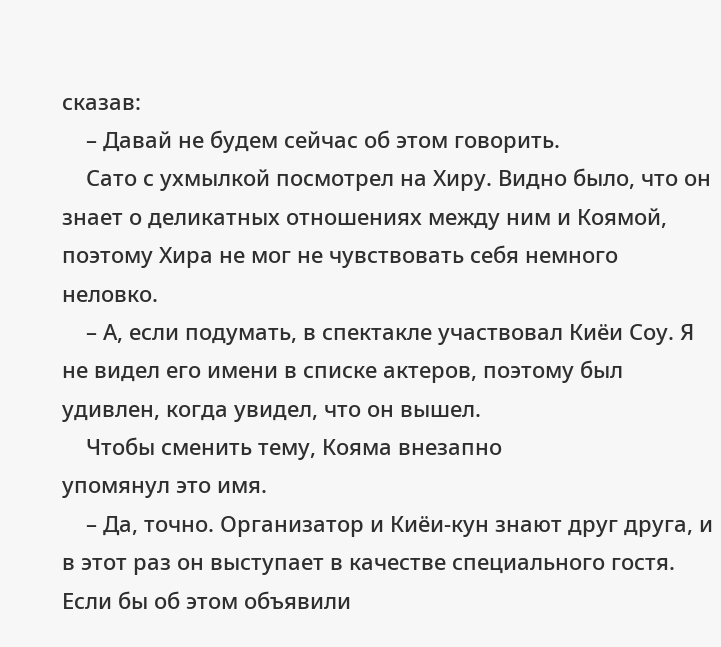сказав:
    – Давай не будем сейчас об этом говорить.
    Сато с ухмылкой посмотрел на Хиру. Видно было, что он знает о деликатных отношениях между ним и Коямой, поэтому Хира не мог не чувствовать себя немного неловко.
    – А, если подумать, в спектакле участвовал Киёи Соу. Я не видел его имени в списке актеров, поэтому был удивлен, когда увидел, что он вышел.
    Чтобы сменить тему, Кояма внезапно
упомянул это имя.
    – Да, точно. Организатор и Киёи-кун знают друг друга, и в этот раз он выступает в качестве специального гостя. Если бы об этом объявили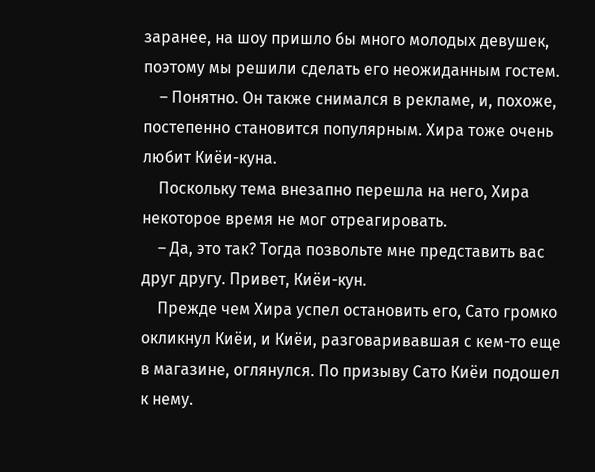заранее, на шоу пришло бы много молодых девушек, поэтому мы решили сделать его неожиданным гостем.
    – Понятно. Он также снимался в рекламе, и, похоже, постепенно становится популярным. Хира тоже очень любит Киёи-куна.
    Поскольку тема внезапно перешла на него, Хира некоторое время не мог отреагировать.
    – Да, это так? Тогда позвольте мне представить вас друг другу. Привет, Киёи-кун.
    Прежде чем Хира успел остановить его, Сато громко окликнул Киёи, и Киёи, разговаривавшая с кем-то еще в магазине, оглянулся. По призыву Сато Киёи подошел к нему.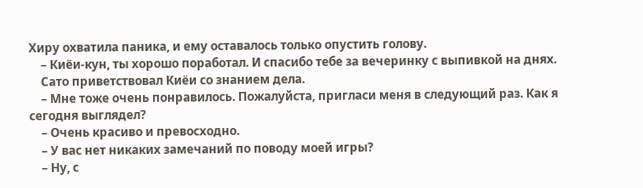Хиру охватила паника, и ему оставалось только опустить голову.
    – Киёи-кун, ты хорошо поработал. И спасибо тебе за вечеринку с выпивкой на днях.
    Сато приветствовал Киёи со знанием дела.
    – Мне тоже очень понравилось. Пожалуйста, пригласи меня в следующий раз. Как я сегодня выглядел?
    – Очень красиво и превосходно.
    – У вас нет никаких замечаний по поводу моей игры?
    – Ну, с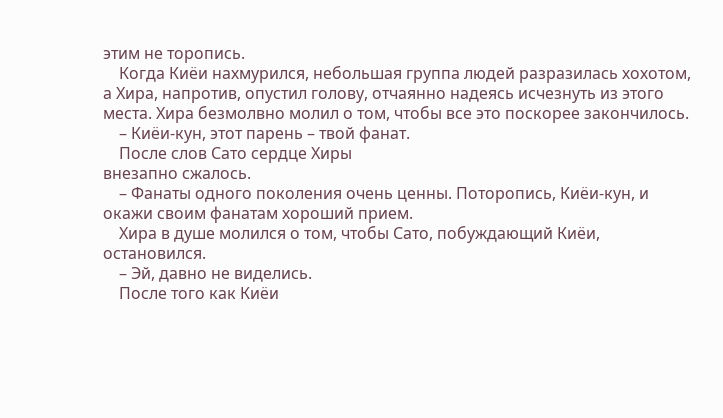этим не торопись.
    Когда Киёи нахмурился, небольшая группа людей разразилась хохотом, а Хира, напротив, опустил голову, отчаянно надеясь исчезнуть из этого места. Хира безмолвно молил о том, чтобы все это поскорее закончилось.
    – Киёи-кун, этот парень – твой фанат.
    После слов Сато сердце Хиры
внезапно сжалось.
    – Фанаты одного поколения очень ценны. Поторопись, Киёи-кун, и окажи своим фанатам хороший прием.
    Хира в душе молился о том, чтобы Сато, побуждающий Киёи, остановился.
    – Эй, давно не виделись.
    После того как Киёи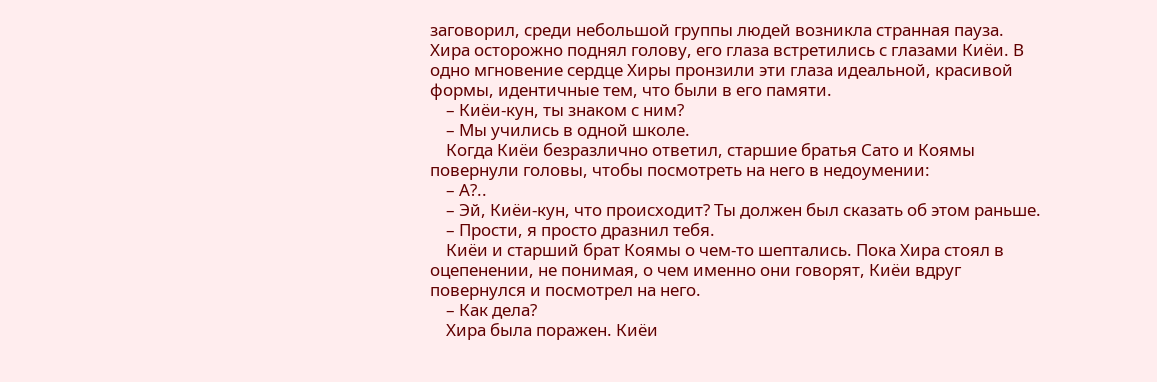заговорил, среди небольшой группы людей возникла странная пауза. Хира осторожно поднял голову, его глаза встретились с глазами Киёи. В одно мгновение сердце Хиры пронзили эти глаза идеальной, красивой формы, идентичные тем, что были в его памяти.
    – Киёи-кун, ты знаком с ним?
    – Мы учились в одной школе.
    Когда Киёи безразлично ответил, старшие братья Сато и Коямы повернули головы, чтобы посмотреть на него в недоумении:
    – А?..
    – Эй, Киёи-кун, что происходит? Ты должен был сказать об этом раньше.
    – Прости, я просто дразнил тебя.
    Киёи и старший брат Коямы о чем-то шептались. Пока Хира стоял в оцепенении, не понимая, о чем именно они говорят, Киёи вдруг повернулся и посмотрел на него.
    – Как дела?
    Хира была поражен. Киёи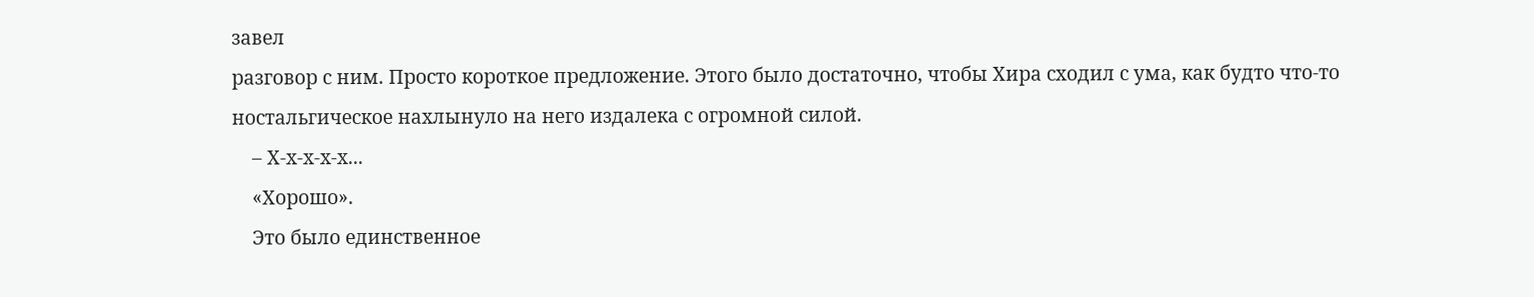завел
разговор с ним. Просто короткое предложение. Этого было достаточно, чтобы Хира сходил с ума, как будто что-то ностальгическое нахлынуло на него издалека с огромной силой.
    – Х-х-х-х-х...
    «Хорошо».
    Это было единственное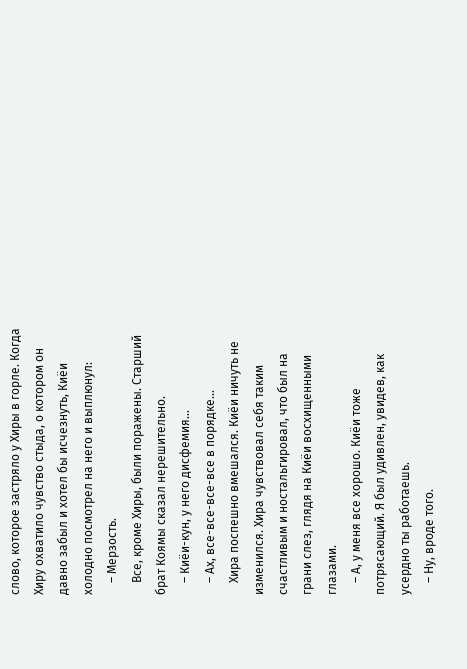слово, которое застряло у Хиры в горле. Когда Хиру охватило чувство стыда, о котором он давно забыл и хотел бы исчезнуть, Киёи холодно посмотрел на него и выплюнул:
    – Мерзость.
    Все, кроме Хиры, были поражены. Старший брат Коямы сказал нерешительно.
    – Киёи-кун, у него дисфемия...
    – Ах, все-все-все-все в порядке...
    Хира поспешно вмешался. Киёи ничуть не изменился. Хира чувствовал себя таким счастливым и ностальгировал, что был на грани слез, глядя на Киёи восхищенными глазами.
    – А, у меня все хорошо. Киёи тоже потрясающий. Я был удивлен, увидев, как усердно ты работаешь.
    – Ну, вроде того.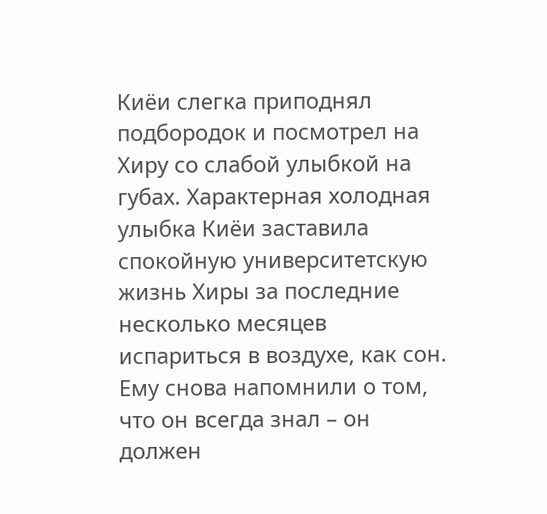Киёи слегка приподнял подбородок и посмотрел на Хиру со слабой улыбкой на губах. Характерная холодная улыбка Киёи заставила спокойную университетскую жизнь Хиры за последние несколько месяцев испариться в воздухе, как сон.     Ему снова напомнили о том, что он всегда знал – он должен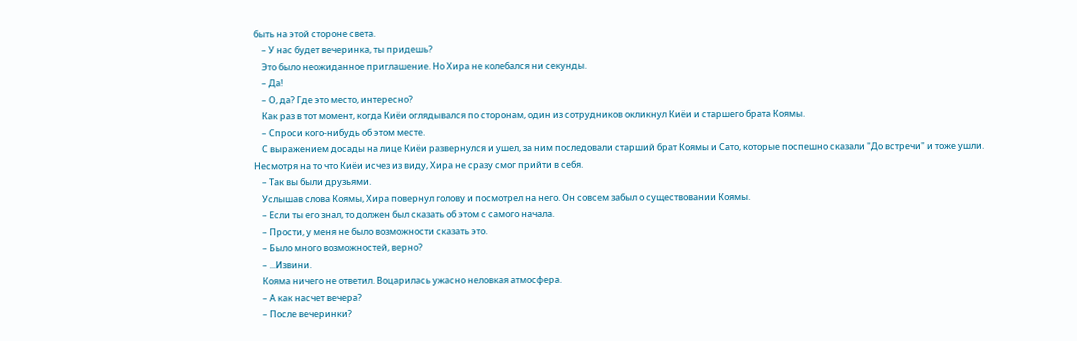быть на этой стороне света.
    – У нас будет вечеринка, ты придешь?
    Это было неожиданное приглашение. Но Хира не колебался ни секунды.
    – Да!
    – О, да? Где это место, интересно?
    Как раз в тот момент, когда Киёи оглядывался по сторонам, один из сотрудников окликнул Киёи и старшего брата Коямы.
    – Спроси кого-нибудь об этом месте.
    С выражением досады на лице Киёи развернулся и ушел, за ним последовали старший брат Коямы и Сато, которые поспешно сказали "До встречи" и тоже ушли. Несмотря на то что Киёи исчез из виду, Хира не сразу смог прийти в себя.
    – Так вы были друзьями.
    Услышав слова Коямы, Хира повернул голову и посмотрел на него. Он совсем забыл о существовании Коямы.
    – Если ты его знал, то должен был сказать об этом с самого начала.
    – Прости, у меня не было возможности сказать это.
    – Было много возможностей, верно?
    – ...Извини.
    Кояма ничего не ответил. Воцарилась ужасно неловкая атмосфера.
    – А как насчет вечера?
    – После вечеринки?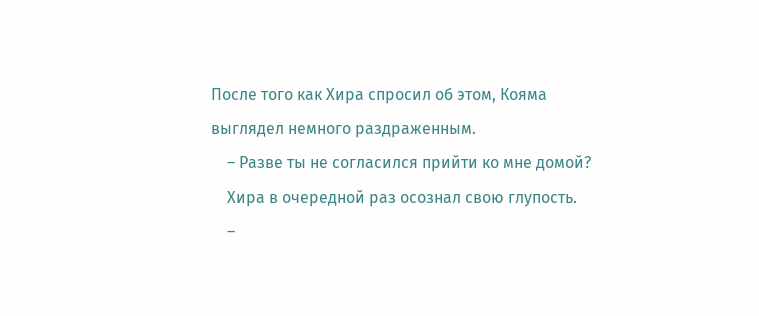После того как Хира спросил об этом, Кояма выглядел немного раздраженным.
    – Разве ты не согласился прийти ко мне домой?
    Хира в очередной раз осознал свою глупость.
    –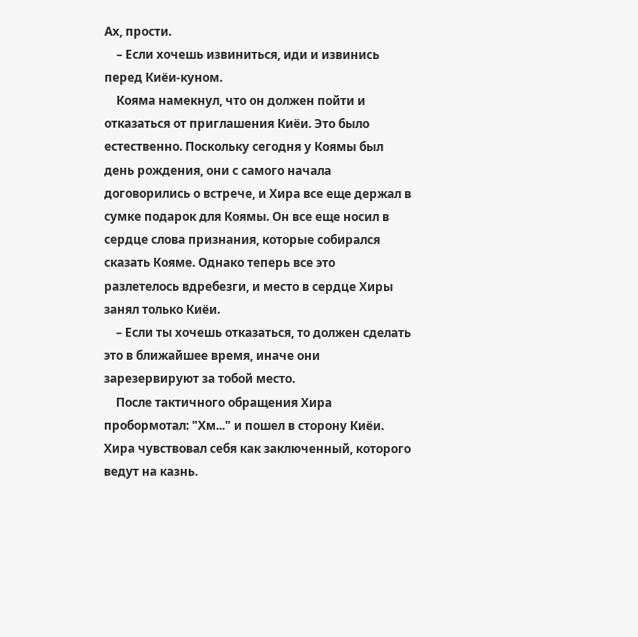Ах, прости.
    – Если хочешь извиниться, иди и извинись перед Киёи-куном.
    Кояма намекнул, что он должен пойти и отказаться от приглашения Киёи. Это было естественно. Поскольку сегодня у Коямы был день рождения, они с самого начала договорились о встрече, и Хира все еще держал в сумке подарок для Коямы. Он все еще носил в сердце слова признания, которые собирался сказать Кояме. Однако теперь все это разлетелось вдребезги, и место в сердце Хиры занял только Киёи.
    – Если ты хочешь отказаться, то должен сделать это в ближайшее время, иначе они зарезервируют за тобой место.
    После тактичного обращения Хира пробормотал: "Хм..." и пошел в сторону Киёи. Хира чувствовал себя как заключенный, которого ведут на казнь.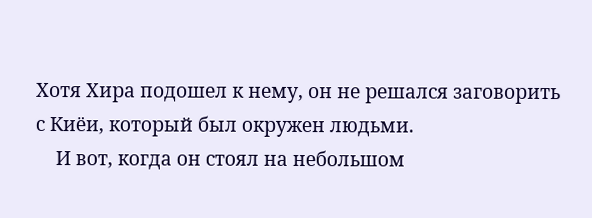Хотя Хира подошел к нему, он не решался заговорить с Киёи, который был окружен людьми.
    И вот, когда он стоял на небольшом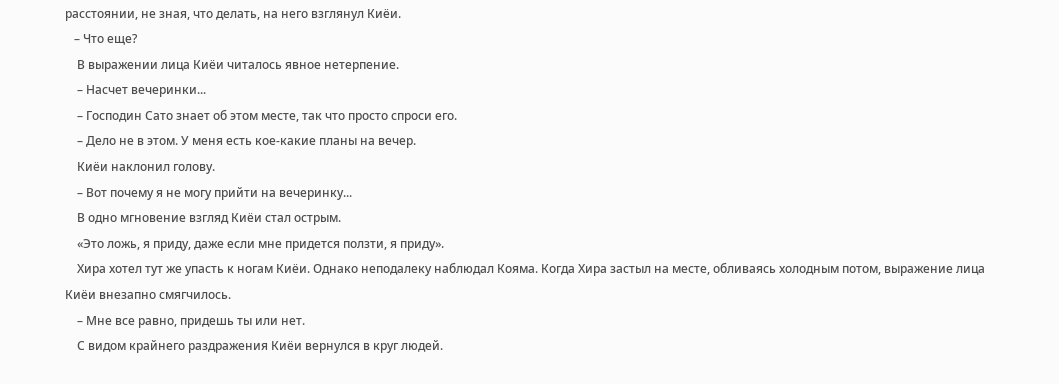расстоянии, не зная, что делать, на него взглянул Киёи.
   – Что еще?
    В выражении лица Киёи читалось явное нетерпение.
    – Насчет вечеринки...
    – Господин Сато знает об этом месте, так что просто спроси его.
    – Дело не в этом. У меня есть кое-какие планы на вечер.
    Киёи наклонил голову.
    – Вот почему я не могу прийти на вечеринку...
    В одно мгновение взгляд Киёи стал острым.
    «Это ложь, я приду, даже если мне придется ползти, я приду».
    Хира хотел тут же упасть к ногам Киёи. Однако неподалеку наблюдал Кояма. Когда Хира застыл на месте, обливаясь холодным потом, выражение лица Киёи внезапно смягчилось.
    – Мне все равно, придешь ты или нет.
    С видом крайнего раздражения Киёи вернулся в круг людей.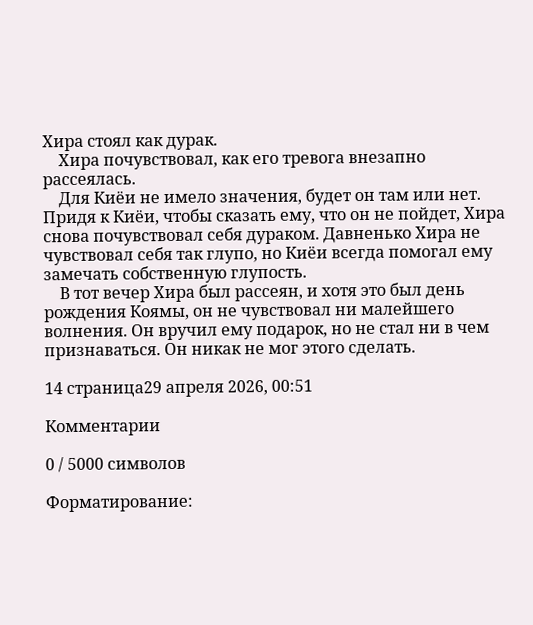Хира стоял как дурак.
    Хира почувствовал, как его тревога внезапно рассеялась.
    Для Киёи не имело значения, будет он там или нет. Придя к Киёи, чтобы сказать ему, что он не пойдет, Хира снова почувствовал себя дураком. Давненько Хира не чувствовал себя так глупо, но Киёи всегда помогал ему замечать собственную глупость.
    В тот вечер Хира был рассеян, и хотя это был день рождения Коямы, он не чувствовал ни малейшего волнения. Он вручил ему подарок, но не стал ни в чем признаваться. Он никак не мог этого сделать.

14 страница29 апреля 2026, 00:51

Комментарии

0 / 5000 символов

Форматирование: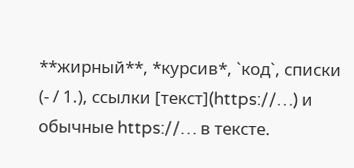**жирный**, *курсив*, `код`, списки (- / 1.), ссылки [текст](https://…) и обычные https://… в тексте.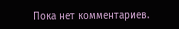Пока нет комментариев.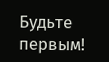Будьте первым!